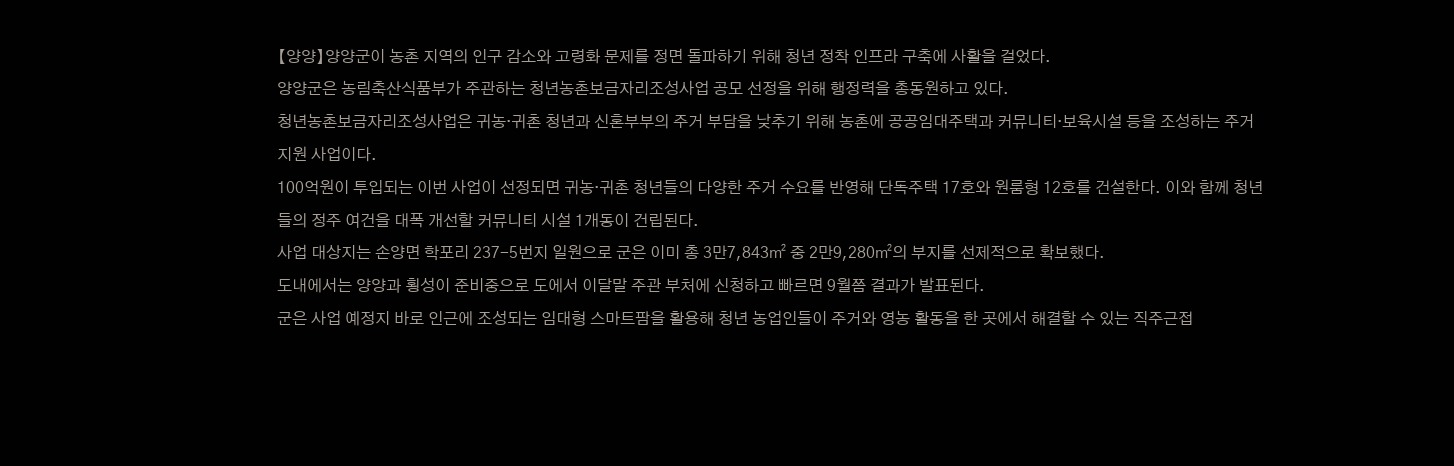【양양】양양군이 농촌 지역의 인구 감소와 고령화 문제를 정면 돌파하기 위해 청년 정착 인프라 구축에 사활을 걸었다.
양양군은 농림축산식품부가 주관하는 청년농촌보금자리조성사업 공모 선정을 위해 행정력을 총동원하고 있다.
청년농촌보금자리조성사업은 귀농·귀촌 청년과 신혼부부의 주거 부담을 낮추기 위해 농촌에 공공임대주택과 커뮤니티·보육시설 등을 조성하는 주거지원 사업이다.
100억원이 투입되는 이번 사업이 선정되면 귀농·귀촌 청년들의 다양한 주거 수요를 반영해 단독주택 17호와 원룸형 12호를 건설한다. 이와 함께 청년들의 정주 여건을 대폭 개선할 커뮤니티 시설 1개동이 건립된다.
사업 대상지는 손양면 학포리 237-5번지 일원으로 군은 이미 총 3만7,843㎡ 중 2만9,280㎡의 부지를 선제적으로 확보했다.
도내에서는 양양과 횡성이 준비중으로 도에서 이달말 주관 부처에 신청하고 빠르면 9월쯤 결과가 발표된다.
군은 사업 예정지 바로 인근에 조성되는 임대형 스마트팜을 활용해 청년 농업인들이 주거와 영농 활동을 한 곳에서 해결할 수 있는 직주근접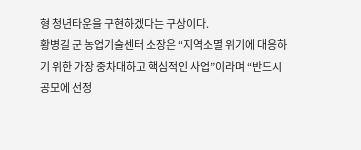형 청년타운을 구현하겠다는 구상이다.
황병길 군 농업기술센터 소장은 “지역소멸 위기에 대응하기 위한 가장 중차대하고 핵심적인 사업”이라며 “반드시 공모에 선정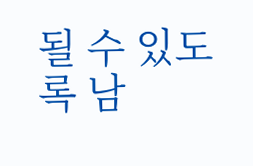될 수 있도록 남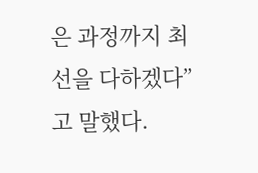은 과정까지 최선을 다하겠다”고 말했다.